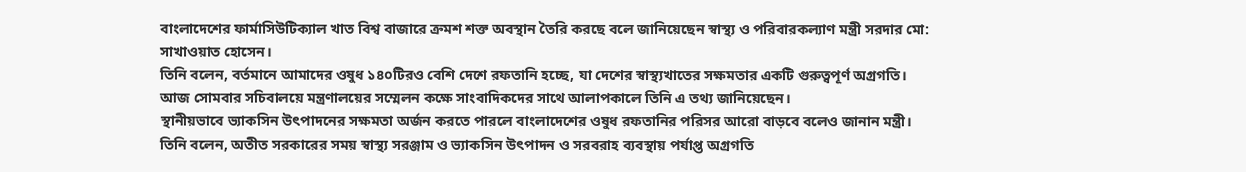বাংলাদেশের ফার্মাসিউটিক্যাল খাত বিশ্ব বাজারে ক্রমশ শক্ত অবস্থান তৈরি করছে বলে জানিয়েছেন স্বাস্থ্য ও পরিবারকল্যাণ মন্ত্রী সরদার মো: সাখাওয়াত হোসেন।
তিনি বলেন, বর্তমানে আমাদের ওষুধ ১৪০টিরও বেশি দেশে রফতানি হচ্ছে, যা দেশের স্বাস্থ্যখাতের সক্ষমতার একটি গুরুত্বপূর্ণ অগ্রগতি।
আজ সোমবার সচিবালয়ে মন্ত্রণালয়ের সম্মেলন কক্ষে সাংবাদিকদের সাথে আলাপকালে তিনি এ তথ্য জানিয়েছেন।
স্থানীয়ভাবে ভ্যাকসিন উৎপাদনের সক্ষমতা অর্জন করতে পারলে বাংলাদেশের ওষুধ রফতানির পরিসর আরো বাড়বে বলেও জানান মন্ত্রী।
তিনি বলেন, অতীত সরকারের সময় স্বাস্থ্য সরঞ্জাম ও ভ্যাকসিন উৎপাদন ও সরবরাহ ব্যবস্থায় পর্যাপ্ত অগ্রগতি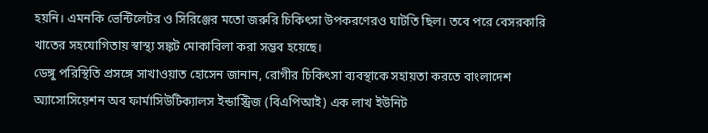হয়নি। এমনকি ভেন্টিলেটর ও সিরিঞ্জের মতো জরুরি চিকিৎসা উপকরণেরও ঘাটতি ছিল। তবে পরে বেসরকারি খাতের সহযোগিতায় স্বাস্থ্য সঙ্কট মোকাবিলা করা সম্ভব হয়েছে।
ডেঙ্গু পরিস্থিতি প্রসঙ্গে সাখাওয়াত হোসেন জানান, রোগীর চিকিৎসা ব্যবস্থাকে সহায়তা করতে বাংলাদেশ অ্যাসোসিয়েশন অব ফার্মাসিউটিক্যালস ইন্ডাস্ট্রিজ (বিএপিআই) এক লাখ ইউনিট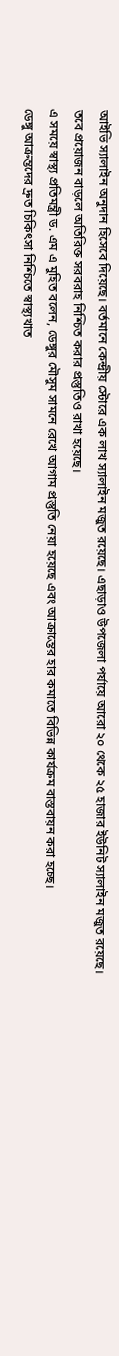আইভি স্যালাইন অনুদান হিসেবে দিয়েছে। বর্তমানে কেন্দ্রীয় স্টোরে এক লাখ স্যালাইন মজুত রয়েছে। এছাড়াও উপজেলা পর্যায়ে আরো ২০ থেকে ২৫ হাজার ইউনিট স্যালাইন মজুত রয়েছে। তবে প্রয়োজন বাড়লে অতিরিক্ত সরবরাহ নিশ্চিত করার প্রস্তুতিও রাখা হয়েছে।
এ সময়ে স্বাস্থ্য প্রতিমন্ত্রী ড. এম এ মুহিত বলেন, ডেঙ্গুর মৌসুম সামনে রেখে আগাম প্রস্তুতি নেয়া হয়েছে এবং আক্রান্তের হার কমাতে বিভিন্ন কার্যক্রম বাস্তবায়ন করা হচ্ছে।
ডেঙ্গু আক্রন্তদের দ্রুত চিকিৎসা নিশ্চিতে স্বাস্থ্যখাত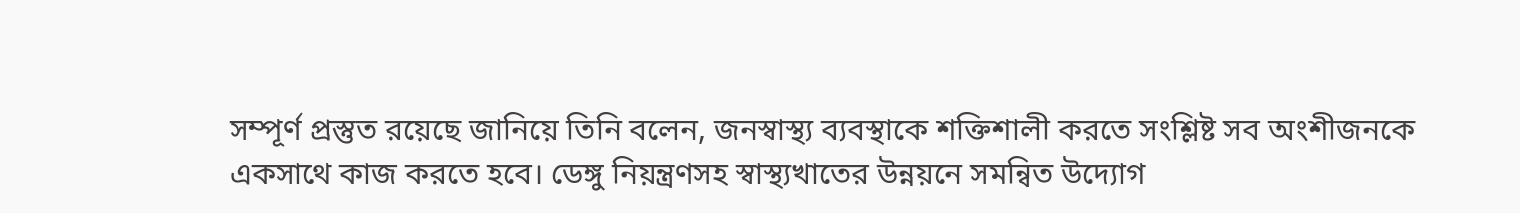সম্পূর্ণ প্রস্তুত রয়েছে জানিয়ে তিনি বলেন, জনস্বাস্থ্য ব্যবস্থাকে শক্তিশালী করতে সংশ্লিষ্ট সব অংশীজনকে একসাথে কাজ করতে হবে। ডেঙ্গু নিয়ন্ত্রণসহ স্বাস্থ্যখাতের উন্নয়নে সমন্বিত উদ্যোগ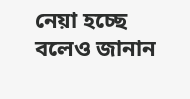নেয়া হচ্ছে বলেও জানান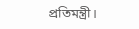প্রতিমন্ত্রী।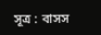সূত্র : বাসস